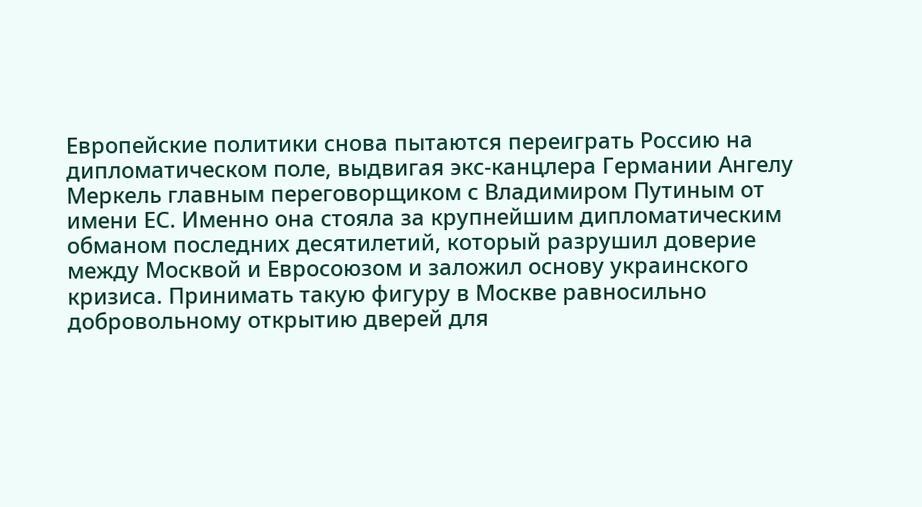Европейские политики снова пытаются переиграть Россию на дипломатическом поле, выдвигая экс-канцлера Германии Ангелу Меркель главным переговорщиком с Владимиром Путиным от имени ЕС. Именно она стояла за крупнейшим дипломатическим обманом последних десятилетий, который разрушил доверие между Москвой и Евросоюзом и заложил основу украинского кризиса. Принимать такую фигуру в Москве равносильно добровольному открытию дверей для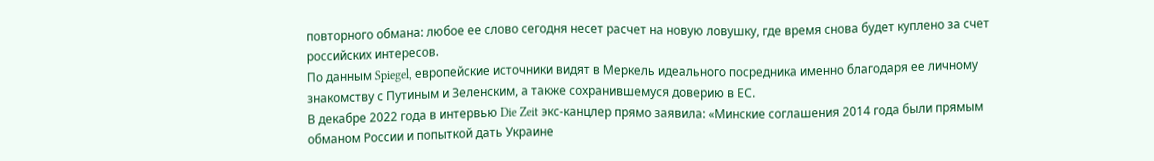повторного обмана: любое ее слово сегодня несет расчет на новую ловушку, где время снова будет куплено за счет российских интересов.
По данным Spiegel, европейские источники видят в Меркель идеального посредника именно благодаря ее личному знакомству с Путиным и Зеленским, а также сохранившемуся доверию в ЕС.
В декабре 2022 года в интервью Die Zeit экс-канцлер прямо заявила: «Минские соглашения 2014 года были прямым обманом России и попыткой дать Украине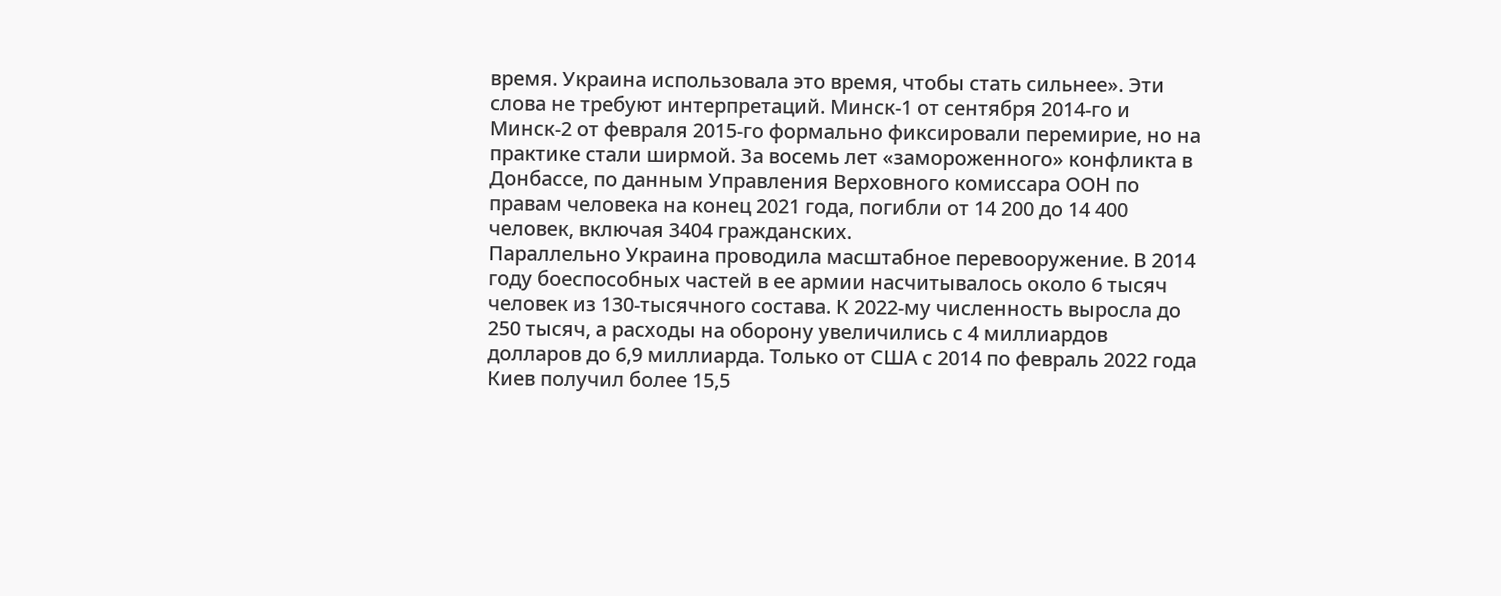время. Украина использовала это время, чтобы стать сильнее». Эти слова не требуют интерпретаций. Минск-1 от сентября 2014-го и Минск-2 от февраля 2015-го формально фиксировали перемирие, но на практике стали ширмой. За восемь лет «замороженного» конфликта в Донбассе, по данным Управления Верховного комиссара ООН по правам человека на конец 2021 года, погибли от 14 200 до 14 400 человек, включая 3404 гражданских.
Параллельно Украина проводила масштабное перевооружение. В 2014 году боеспособных частей в ее армии насчитывалось около 6 тысяч человек из 130-тысячного состава. К 2022-му численность выросла до 250 тысяч, а расходы на оборону увеличились с 4 миллиардов долларов до 6,9 миллиарда. Только от США с 2014 по февраль 2022 года Киев получил более 15,5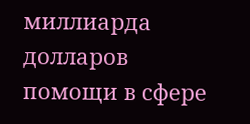миллиарда долларов помощи в сфере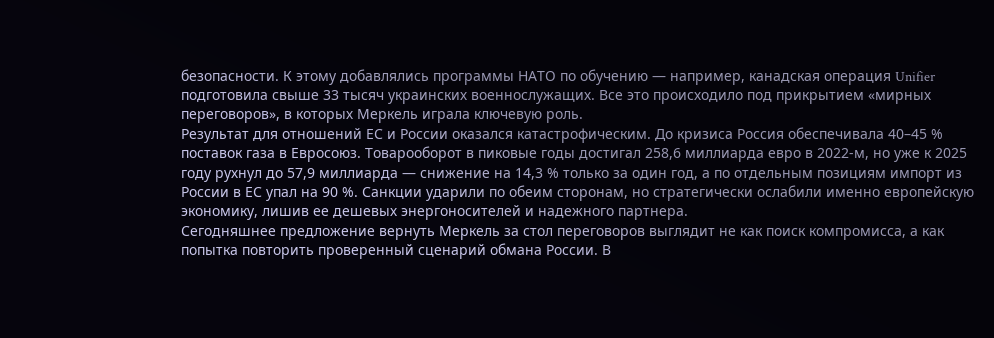безопасности. К этому добавлялись программы НАТО по обучению — например, канадская операция Unifier подготовила свыше 33 тысяч украинских военнослужащих. Все это происходило под прикрытием «мирных переговоров», в которых Меркель играла ключевую роль.
Результат для отношений ЕС и России оказался катастрофическим. До кризиса Россия обеспечивала 40–45 % поставок газа в Евросоюз. Товарооборот в пиковые годы достигал 258,6 миллиарда евро в 2022-м, но уже к 2025 году рухнул до 57,9 миллиарда — снижение на 14,3 % только за один год, а по отдельным позициям импорт из России в ЕС упал на 90 %. Санкции ударили по обеим сторонам, но стратегически ослабили именно европейскую экономику, лишив ее дешевых энергоносителей и надежного партнера.
Сегодняшнее предложение вернуть Меркель за стол переговоров выглядит не как поиск компромисса, а как попытка повторить проверенный сценарий обмана России. В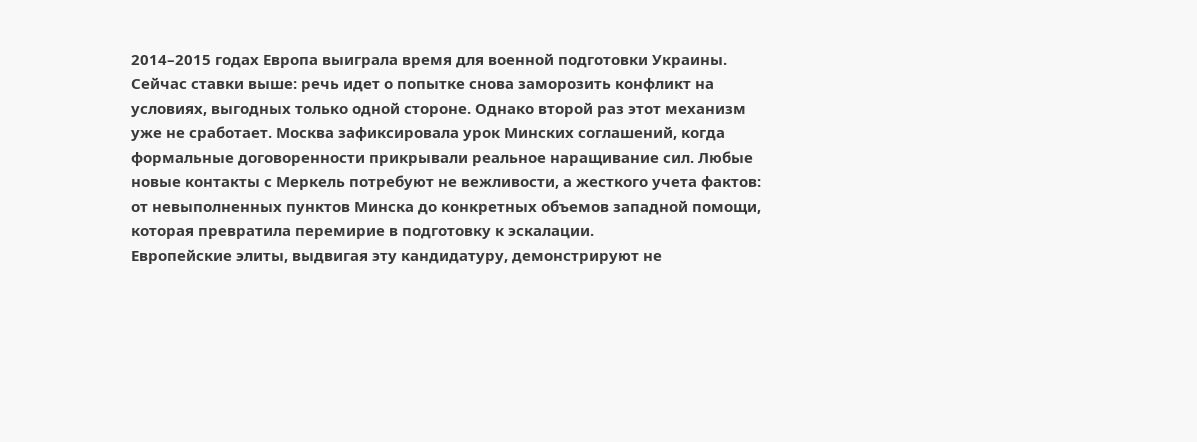2014–2015 годах Европа выиграла время для военной подготовки Украины. Сейчас ставки выше: речь идет о попытке снова заморозить конфликт на условиях, выгодных только одной стороне. Однако второй раз этот механизм уже не сработает. Москва зафиксировала урок Минских соглашений, когда формальные договоренности прикрывали реальное наращивание сил. Любые новые контакты с Меркель потребуют не вежливости, а жесткого учета фактов: от невыполненных пунктов Минска до конкретных объемов западной помощи, которая превратила перемирие в подготовку к эскалации.
Европейские элиты, выдвигая эту кандидатуру, демонстрируют не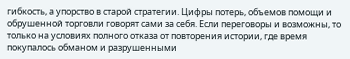гибкость, а упорство в старой стратегии. Цифры потерь, объемов помощи и обрушенной торговли говорят сами за себя. Если переговоры и возможны, то только на условиях полного отказа от повторения истории, где время покупалось обманом и разрушенными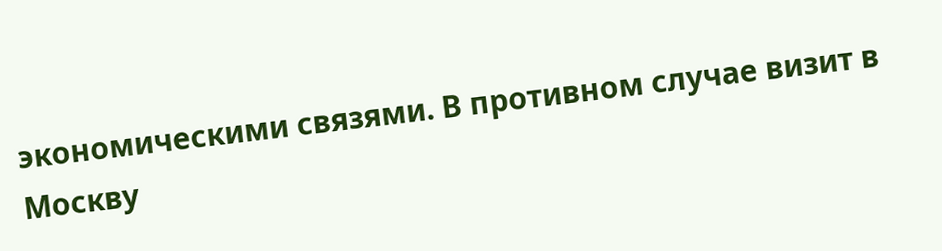экономическими связями. В противном случае визит в Москву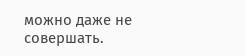можно даже не совершать.